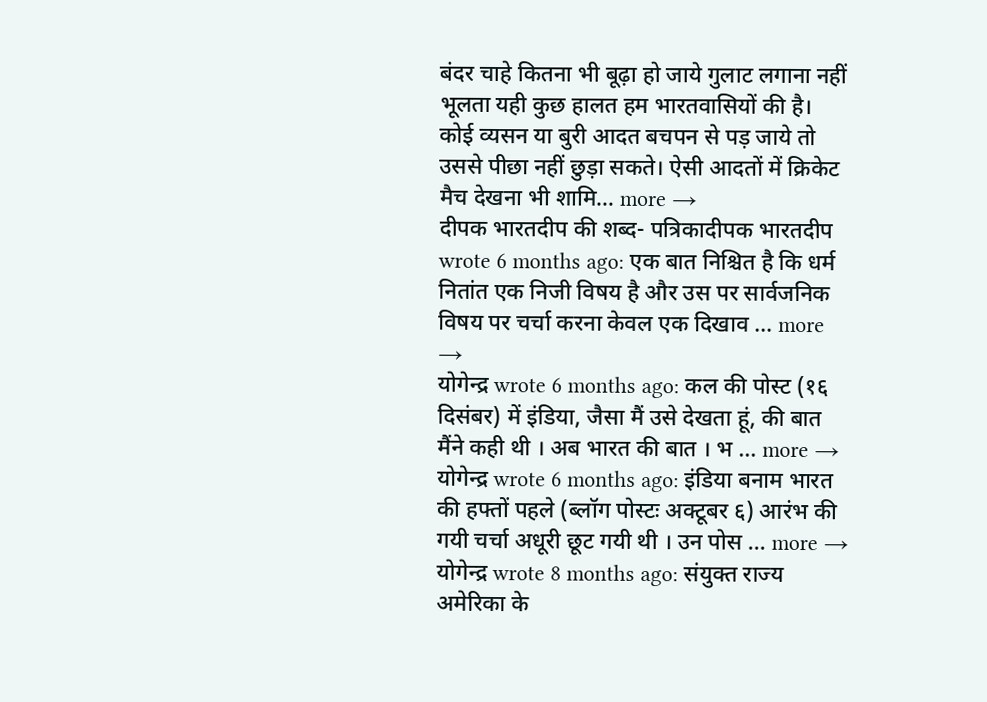बंदर चाहे कितना भी बूढ़ा हो जाये गुलाट लगाना नहीं भूलता यही कुछ हालत हम भारतवासियों की है। कोई व्यसन या बुरी आदत बचपन से पड़ जाये तो उससे पीछा नहीं छुड़ा सकते। ऐसी आदतों में क्रिकेट मैच देखना भी शामि… more →
दीपक भारतदीप की शब्द- पत्रिकादीपक भारतदीप wrote 6 months ago: एक बात निश्चित है कि धर्म नितांत एक निजी विषय है और उस पर सार्वजनिक विषय पर चर्चा करना केवल एक दिखाव … more →
योगेन्द्र wrote 6 months ago: कल की पोस्ट (१६ दिसंबर) में इंडिया, जैसा मैं उसे देखता हूं, की बात मैंने कही थी । अब भारत की बात । भ … more →
योगेन्द्र wrote 6 months ago: इंडिया बनाम भारत की हफ्तों पहले (ब्लॉग पोस्टः अक्टूबर ६) आरंभ की गयी चर्चा अधूरी छूट गयी थी । उन पोस … more →
योगेन्द्र wrote 8 months ago: संयुक्त राज्य अमेरिका के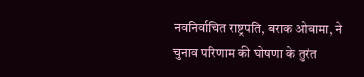नवनिर्वाचित राष्ट्रपति, बराक ओबामा, ने चुनाव परिणाम की घोषणा के तुरंत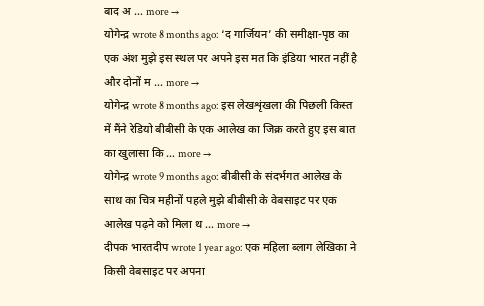बाद अ … more →
योगेन्द्र wrote 8 months ago: ‘द गार्जियन’ की समीक्षा-पृष्ठ का एक अंश मुझे इस स्थल पर अपने इस मत कि इंडिया भारत नहीं है और दोनों म … more →
योगेन्द्र wrote 8 months ago: इस लेखशृंखला की पिछली किस्त में मैंने रेडियो बीबीसी के एक आलेख का जिक्र करते हुए इस बात का खुलासा कि … more →
योगेन्द्र wrote 9 months ago: बीबीसी के संदर्भगत आलेख के साथ का चित्र महीनों पहले मुझे बीबीसी के वेबसाइट पर एक आलेख पढ़ने को मिला थ … more →
दीपक भारतदीप wrote 1 year ago: एक महिला ब्लाग लेखिका ने किसी वेबसाइट पर अपना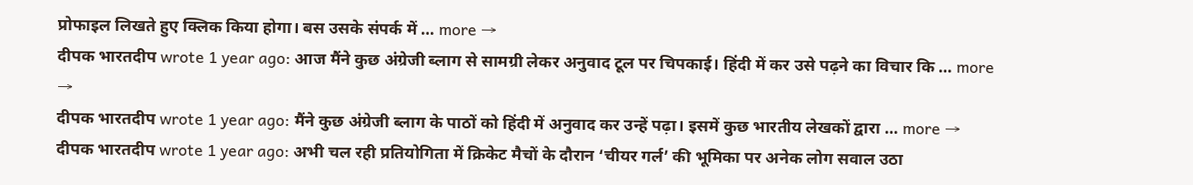प्रोफाइल लिखते हुए क्लिक किया होगा। बस उसके संपर्क में … more →
दीपक भारतदीप wrote 1 year ago: आज मैंने कुछ अंग्रेजी ब्लाग से सामग्री लेकर अनुवाद टूल पर चिपकाई। हिंदी में कर उसे पढ़ने का विचार कि … more →
दीपक भारतदीप wrote 1 year ago: मैंने कुछ अंग्रेजी ब्लाग के पाठों को हिंदी में अनुवाद कर उन्हें पढ़ा। इसमें कुछ भारतीय लेखकों द्वारा … more →
दीपक भारतदीप wrote 1 year ago: अभी चल रही प्रतियोगिता में क्रिकेट मैचों के दौरान ‘चीयर गर्ल’ की भूमिका पर अनेक लोग सवाल उठा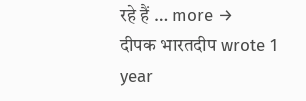रहे हैं … more →
दीपक भारतदीप wrote 1 year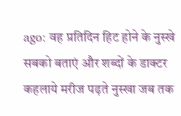ago: वह प्रतिदिन हिट होने के नुस्खे सबको बताएं और शब्दों के डाक्टर कहलाये मरीज पढ़ते नुस्खा जब तक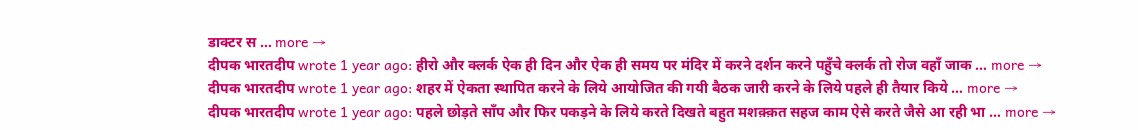डाक्टर स … more →
दीपक भारतदीप wrote 1 year ago: हीरो और क्लर्क ऐक ही दिन और ऐक ही समय पर मंदिर में करने दर्शन करने पहुँचे क्लर्क तो रोज वहाँ जाक … more →
दीपक भारतदीप wrote 1 year ago: शहर में ऐकता स्थापित करने के लिये आयोजित की गयी बैठक जारी करने के लिये पहले ही तैयार किये … more →
दीपक भारतदीप wrote 1 year ago: पहले छोड़ते साँप और फिर पकड़ने के लिये करते दिखते बहुत मशक़्क़त सहज काम ऐसे करते जैसे आ रही भा … more →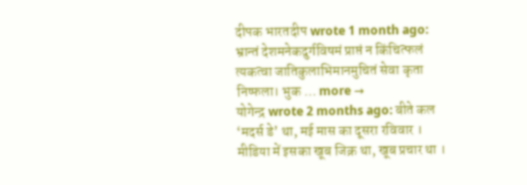दीपक भारतदीप wrote 1 month ago: भ्रान्तं देशमनेकदुर्गविषमं प्राप्तं न किंचित्फलं त्यकत्वा जातिकुलाभिमानमुचितं सेवा कृता निष्फला। भुक … more →
योगेन्द्र wrote 2 months ago: बीते कल ‘मदर्स डे’ था, मई मास का दूसरा रविवार । मीडिया में इसका खूब जिक्र था, खूब प्रचार था ।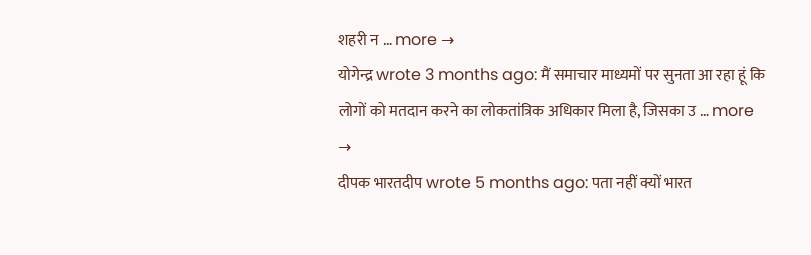शहरी न … more →
योगेन्द्र wrote 3 months ago: मैं समाचार माध्यमों पर सुनता आ रहा हूं कि लोगों को मतदान करने का लोकतांत्रिक अधिकार मिला है, जिसका उ … more →
दीपक भारतदीप wrote 5 months ago: पता नहीं क्यों भारत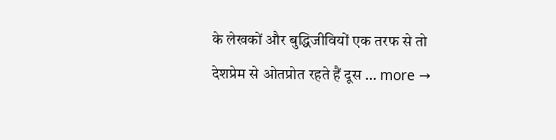के लेखकों और बुद्धिजीवियों एक तरफ से तो देशप्रेम से ओतप्रोत रहते हैं दूस … more →